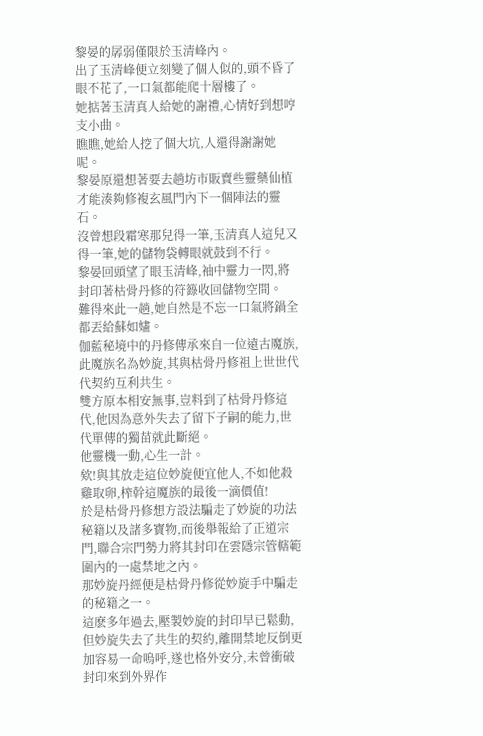黎晏的孱弱僅限於玉清峰內。
出了玉清峰便立刻變了個人似的,頭不昏了眼不花了,一口氣都能爬十層樓了。
她掂著玉清真人給她的謝禮,心情好到想哼支小曲。
瞧瞧,她給人挖了個大坑,人還得謝謝她呢。
黎晏原還想著要去趟坊市販賣些靈藥仙植才能湊夠修複玄風門內下一個陣法的靈石。
沒曾想段霜寒那兒得一筆,玉清真人這兒又得一筆,她的儲物袋轉眼就鼓到不行。
黎晏回頭望了眼玉清峰,袖中靈力一閃,將封印著枯骨丹修的符籙收回儲物空間。
難得來此一趟,她自然是不忘一口氣將鍋全都丟給蘇如嫿。
伽藍秘境中的丹修傳承來自一位遠古魔族,此魔族名為妙旋,其與枯骨丹修祖上世世代代契約互利共生。
雙方原本相安無事,豈料到了枯骨丹修這代,他因為意外失去了留下子嗣的能力,世代單傳的獨苗就此斷絕。
他靈機一動,心生一計。
欸!與其放走這位妙旋便宜他人,不如他殺雞取卵,榨幹這魔族的最後一滴價值!
於是枯骨丹修想方設法騙走了妙旋的功法秘籍以及諸多寶物,而後舉報給了正道宗門,聯合宗門勢力將其封印在雲隱宗管轄範圍內的一處禁地之內。
那妙旋丹經便是枯骨丹修從妙旋手中騙走的秘籍之一。
這麽多年過去,壓製妙旋的封印早已鬆動,但妙旋失去了共生的契約,離開禁地反倒更加容易一命嗚呼,遂也格外安分,未曾衝破封印來到外界作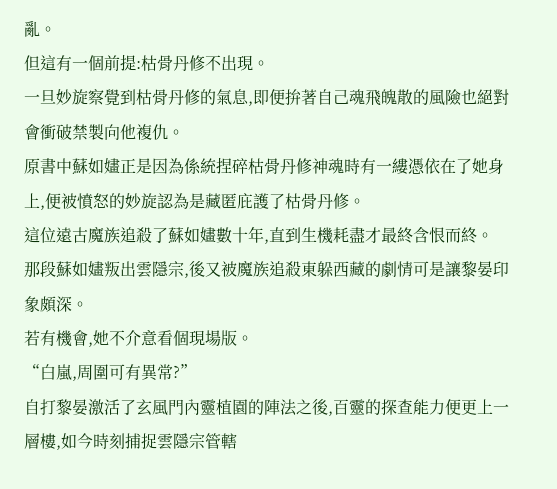亂。
但這有一個前提:枯骨丹修不出現。
一旦妙旋察覺到枯骨丹修的氣息,即便拚著自己魂飛魄散的風險也絕對會衝破禁製向他複仇。
原書中蘇如嫿正是因為係統捏碎枯骨丹修神魂時有一縷憑依在了她身上,便被憤怒的妙旋認為是藏匿庇護了枯骨丹修。
這位遠古魔族追殺了蘇如嫿數十年,直到生機耗盡才最終含恨而終。
那段蘇如嫿叛出雲隱宗,後又被魔族追殺東躲西藏的劇情可是讓黎晏印象頗深。
若有機會,她不介意看個現場版。
“白嵐,周圍可有異常?”
自打黎晏激活了玄風門內靈植園的陣法之後,百靈的探查能力便更上一層樓,如今時刻捕捉雲隱宗管轄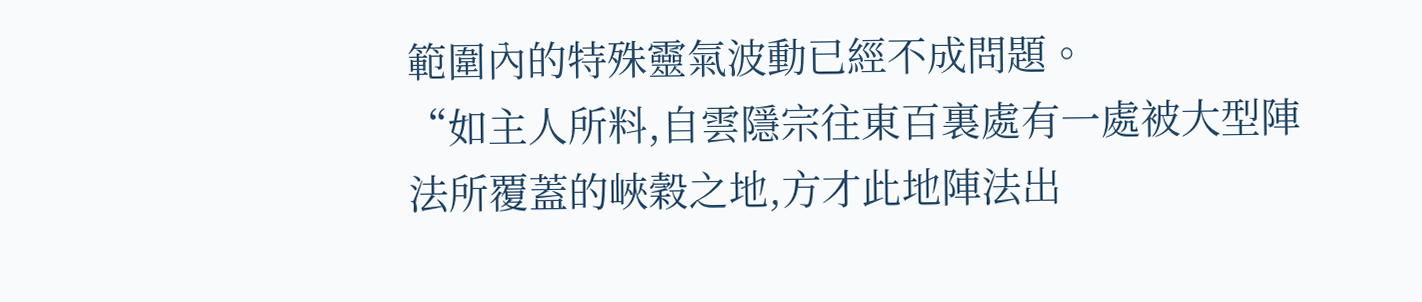範圍內的特殊靈氣波動已經不成問題。
“如主人所料,自雲隱宗往東百裏處有一處被大型陣法所覆蓋的峽穀之地,方才此地陣法出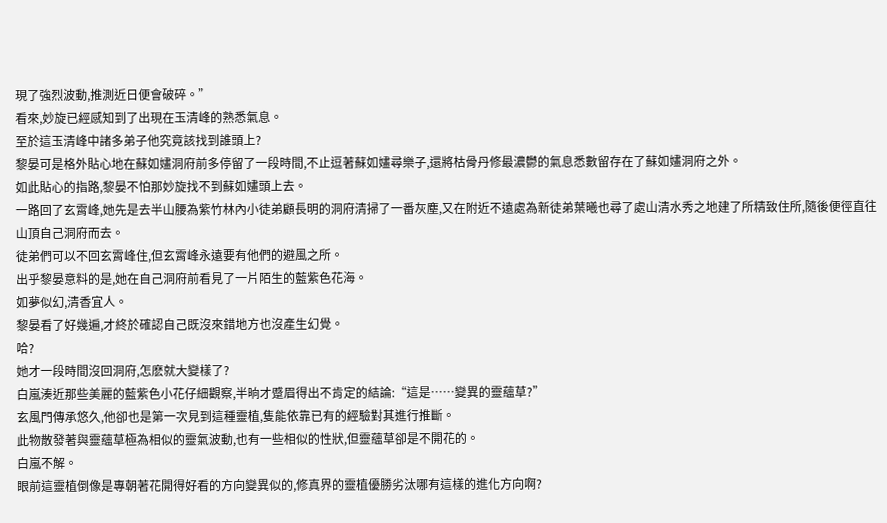現了強烈波動,推測近日便會破碎。”
看來,妙旋已經感知到了出現在玉清峰的熟悉氣息。
至於這玉清峰中諸多弟子他究竟該找到誰頭上?
黎晏可是格外貼心地在蘇如嫿洞府前多停留了一段時間,不止逗著蘇如嫿尋樂子,還將枯骨丹修最濃鬱的氣息悉數留存在了蘇如嫿洞府之外。
如此貼心的指路,黎晏不怕那妙旋找不到蘇如嫿頭上去。
一路回了玄霄峰,她先是去半山腰為紫竹林內小徒弟顧長明的洞府清掃了一番灰塵,又在附近不遠處為新徒弟葉曦也尋了處山清水秀之地建了所精致住所,隨後便徑直往山頂自己洞府而去。
徒弟們可以不回玄霄峰住,但玄霄峰永遠要有他們的避風之所。
出乎黎晏意料的是,她在自己洞府前看見了一片陌生的藍紫色花海。
如夢似幻,清香宜人。
黎晏看了好幾遍,才終於確認自己既沒來錯地方也沒產生幻覺。
哈?
她才一段時間沒回洞府,怎麽就大變樣了?
白嵐湊近那些美麗的藍紫色小花仔細觀察,半晌才蹙眉得出不肯定的結論:“這是……變異的靈蘊草?”
玄風門傳承悠久,他卻也是第一次見到這種靈植,隻能依靠已有的經驗對其進行推斷。
此物散發著與靈蘊草極為相似的靈氣波動,也有一些相似的性狀,但靈蘊草卻是不開花的。
白嵐不解。
眼前這靈植倒像是專朝著花開得好看的方向變異似的,修真界的靈植優勝劣汰哪有這樣的進化方向啊?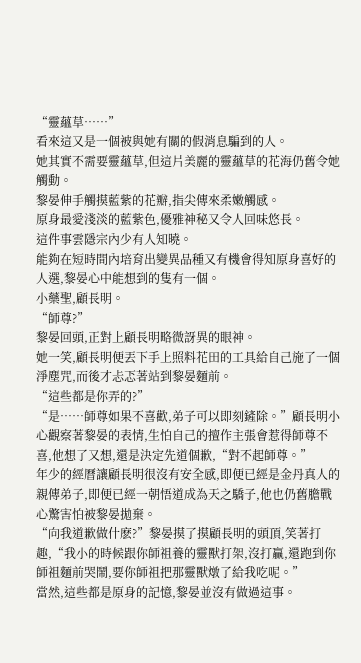“靈蘊草……”
看來這又是一個被與她有關的假消息騙到的人。
她其實不需要靈蘊草,但這片美麗的靈蘊草的花海仍舊令她觸動。
黎晏伸手觸摸藍紫的花瓣,指尖傳來柔嫩觸感。
原身最愛淺淡的藍紫色,優雅神秘又令人回味悠長。
這件事雲隱宗內少有人知曉。
能夠在短時間內培育出變異品種又有機會得知原身喜好的人選,黎晏心中能想到的隻有一個。
小藥聖,顧長明。
“師尊?”
黎晏回頭,正對上顧長明略微訝異的眼神。
她一笑,顧長明便丟下手上照料花田的工具給自己施了一個淨塵咒,而後才忐忑著站到黎晏麵前。
“這些都是你弄的?”
“是……師尊如果不喜歡,弟子可以即刻鏟除。”顧長明小心觀察著黎晏的表情,生怕自己的擅作主張會惹得師尊不喜,他想了又想,還是決定先道個歉,“對不起師尊。”
年少的經曆讓顧長明很沒有安全感,即便已經是金丹真人的親傳弟子,即便已經一朝悟道成為天之驕子,他也仍舊膽戰心驚害怕被黎晏拋棄。
“向我道歉做什麽?”黎晏摸了摸顧長明的頭頂,笑著打趣,“我小的時候跟你師祖養的靈獸打架,沒打贏,還跑到你師祖麵前哭鬧,要你師祖把那靈獸燉了給我吃呢。”
當然,這些都是原身的記憶,黎晏並沒有做過這事。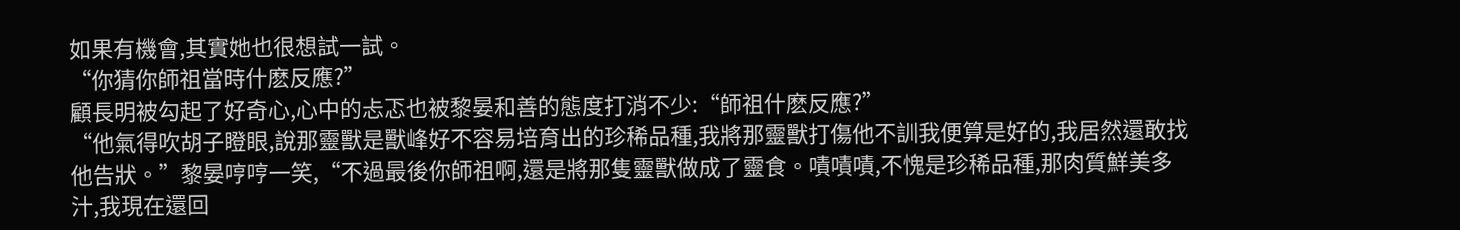如果有機會,其實她也很想試一試。
“你猜你師祖當時什麽反應?”
顧長明被勾起了好奇心,心中的忐忑也被黎晏和善的態度打消不少:“師祖什麽反應?”
“他氣得吹胡子瞪眼,說那靈獸是獸峰好不容易培育出的珍稀品種,我將那靈獸打傷他不訓我便算是好的,我居然還敢找他告狀。”黎晏哼哼一笑,“不過最後你師祖啊,還是將那隻靈獸做成了靈食。嘖嘖嘖,不愧是珍稀品種,那肉質鮮美多汁,我現在還回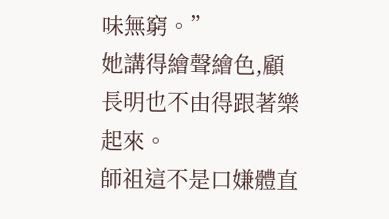味無窮。”
她講得繪聲繪色,顧長明也不由得跟著樂起來。
師祖這不是口嫌體直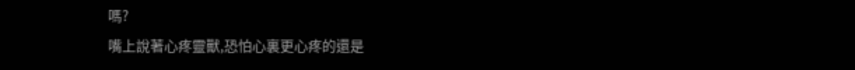嗎?
嘴上說著心疼靈獸,恐怕心裏更心疼的還是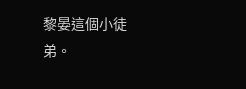黎晏這個小徒弟。